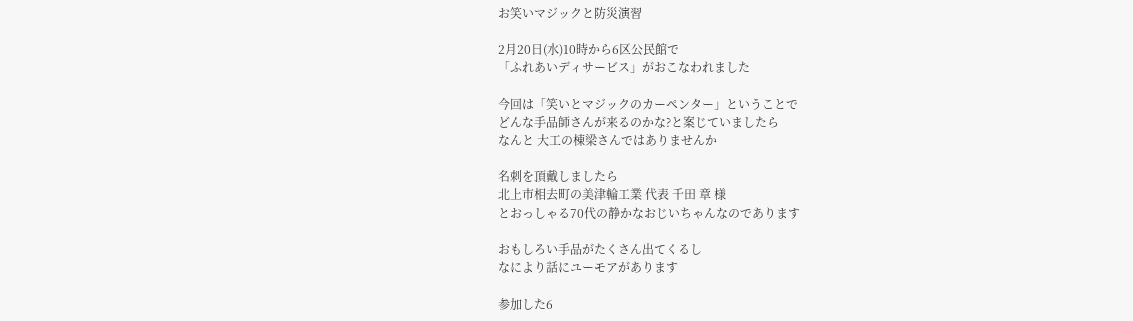お笑いマジックと防災演習

2月20日(水)10時から6区公民館で
「ふれあいディサービス」がおこなわれました

今回は「笑いとマジックのカーペンター」ということで
どんな手品師さんが来るのかな?と案じていましたら
なんと 大工の棟梁さんではありませんか

名刺を頂戴しましたら
北上市相去町の美津輪工業 代表 千田 章 様
とおっしゃる70代の静かなおじいちゃんなのであります

おもしろい手品がたくさん出てくるし
なにより話にユーモアがあります

参加した6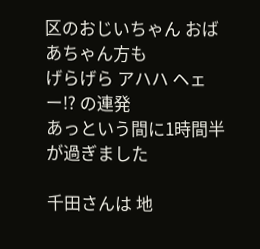区のおじいちゃん おばあちゃん方も
げらげら アハハ ヘェー!? の連発
あっという間に1時間半が過ぎました

千田さんは 地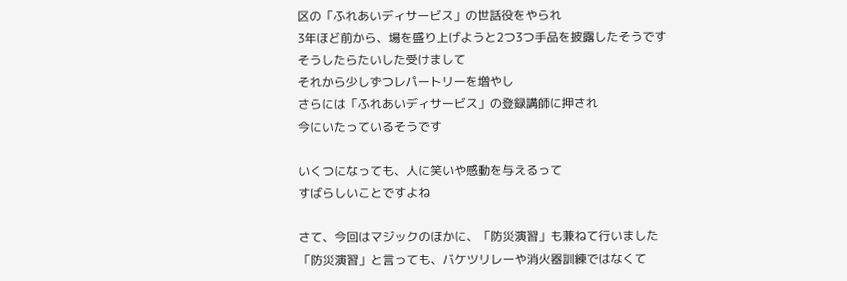区の「ふれあいディサービス」の世話役をやられ
3年ほど前から、場を盛り上げようと2つ3つ手品を披露したそうです
そうしたらたいした受けまして
それから少しずつレパートリーを増やし
さらには「ふれあいディサービス」の登録講師に押され
今にいたっているそうです

いくつになっても、人に笑いや感動を与えるって
すばらしいことですよね

さて、今回はマジックのほかに、「防災演習」も兼ねて行いました
「防災演習」と言っても、バケツリレーや消火器訓練ではなくて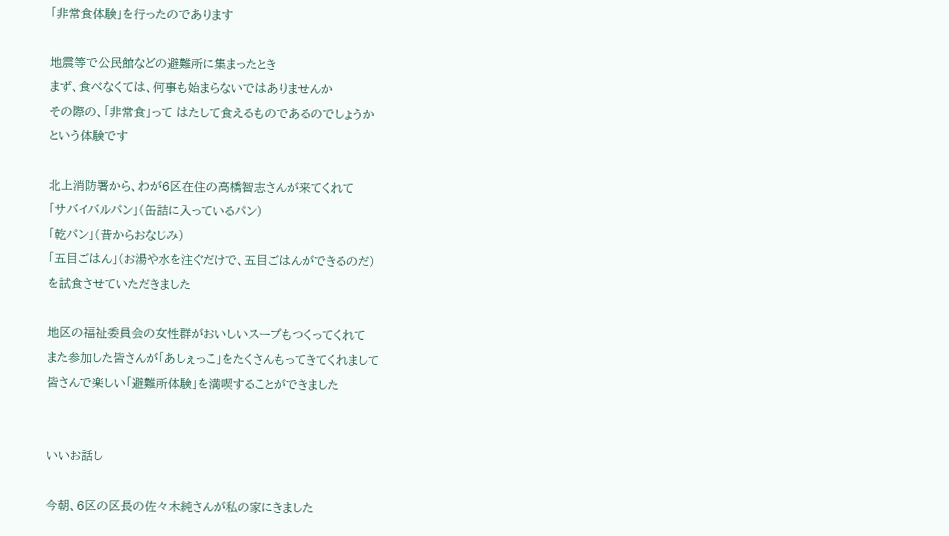「非常食体験」を行ったのであります

地震等で公民館などの避難所に集まったとき
まず、食べなくては、何事も始まらないではありませんか
その際の、「非常食」って はたして食えるものであるのでしょうか
という体験です

北上消防署から、わが6区在住の高橋智志さんが来てくれて
「サバイバルパン」(缶詰に入っているパン)
「乾パン」(昔からおなじみ)
「五目ごはん」(お湯や水を注ぐだけで、五目ごはんができるのだ)
を試食させていただきました

地区の福祉委員会の女性群がおいしいスープもつくってくれて
また参加した皆さんが「あしぇっこ」をたくさんもってきてくれまして
皆さんで楽しい「避難所体験」を満喫することができました


いいお話し

今朝、6区の区長の佐々木純さんが私の家にきました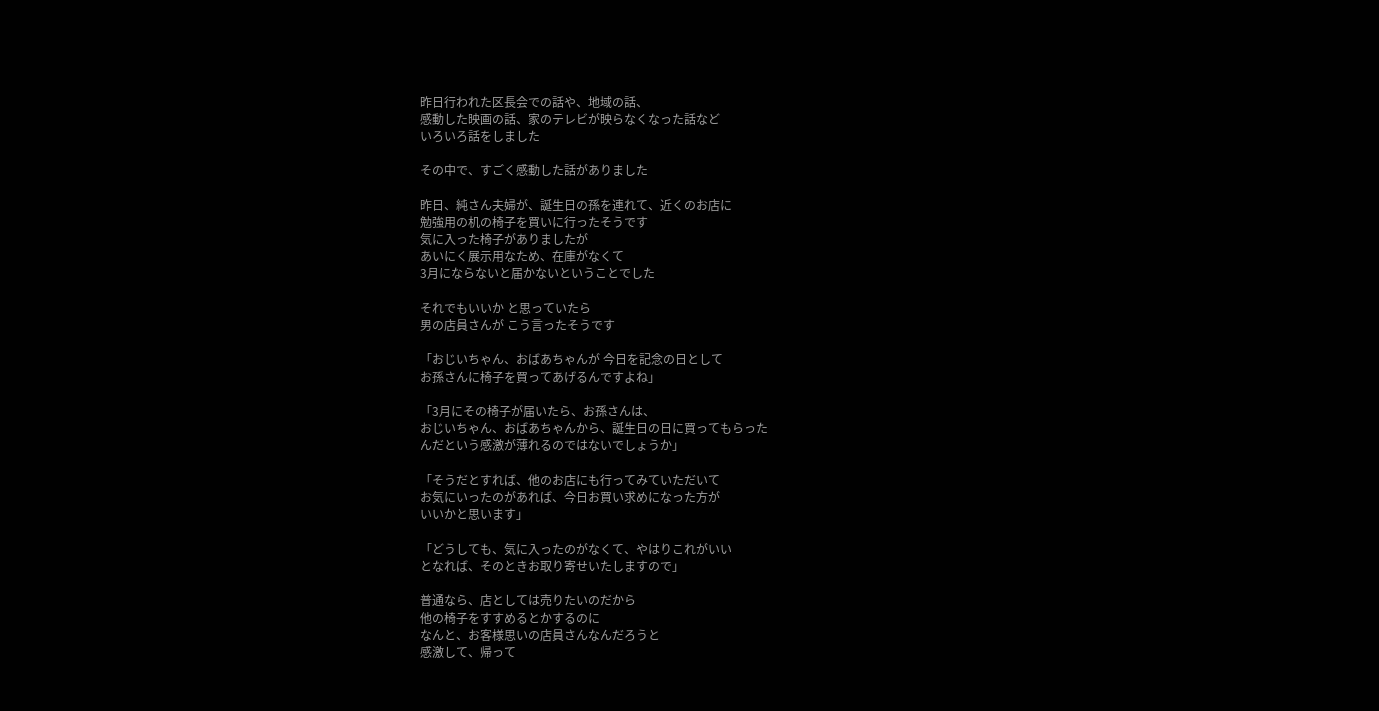昨日行われた区長会での話や、地域の話、
感動した映画の話、家のテレビが映らなくなった話など
いろいろ話をしました

その中で、すごく感動した話がありました

昨日、純さん夫婦が、誕生日の孫を連れて、近くのお店に
勉強用の机の椅子を買いに行ったそうです
気に入った椅子がありましたが
あいにく展示用なため、在庫がなくて
3月にならないと届かないということでした

それでもいいか と思っていたら
男の店員さんが こう言ったそうです

「おじいちゃん、おばあちゃんが 今日を記念の日として
お孫さんに椅子を買ってあげるんですよね」

「3月にその椅子が届いたら、お孫さんは、
おじいちゃん、おばあちゃんから、誕生日の日に買ってもらった
んだという感激が薄れるのではないでしょうか」

「そうだとすれば、他のお店にも行ってみていただいて
お気にいったのがあれば、今日お買い求めになった方が
いいかと思います」

「どうしても、気に入ったのがなくて、やはりこれがいい
となれば、そのときお取り寄せいたしますので」

普通なら、店としては売りたいのだから
他の椅子をすすめるとかするのに
なんと、お客様思いの店員さんなんだろうと
感激して、帰って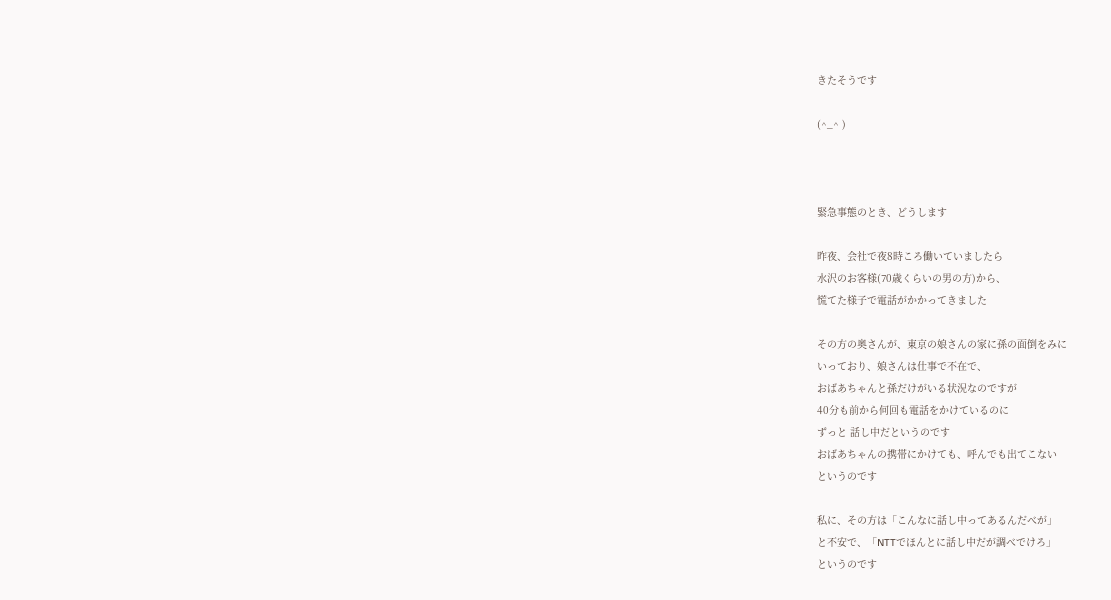きたそうです

(^_^ )



緊急事態のとき、どうします

昨夜、会社で夜8時ころ働いていましたら
水沢のお客様(70歳くらいの男の方)から、
慌てた様子で電話がかかってきました

その方の奥さんが、東京の娘さんの家に孫の面倒をみに
いっており、娘さんは仕事で不在で、
おばあちゃんと孫だけがいる状況なのですが
40分も前から何回も電話をかけているのに
ずっと 話し中だというのです
おばあちゃんの携帯にかけても、呼んでも出てこない
というのです

私に、その方は「こんなに話し中ってあるんだべが」
と不安で、「NTTでほんとに話し中だが調べでけろ」
というのです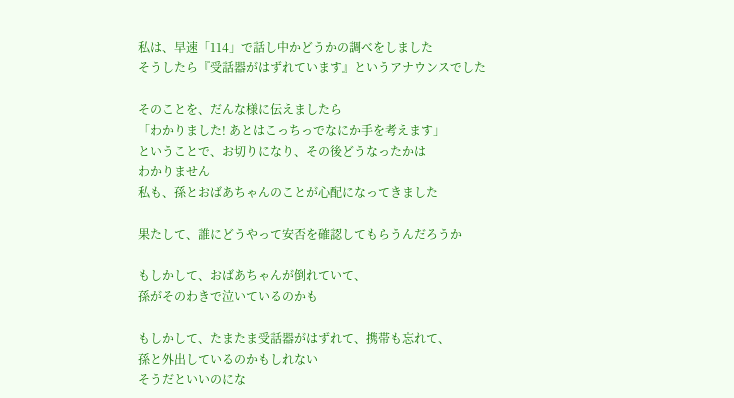私は、早速「114」で話し中かどうかの調べをしました
そうしたら『受話器がはずれています』というアナウンスでした

そのことを、だんな様に伝えましたら
「わかりました! あとはこっちっでなにか手を考えます」
ということで、お切りになり、その後どうなったかは
わかりません
私も、孫とおばあちゃんのことが心配になってきました

果たして、誰にどうやって安否を確認してもらうんだろうか

もしかして、おばあちゃんが倒れていて、
孫がそのわきで泣いているのかも

もしかして、たまたま受話器がはずれて、携帯も忘れて、
孫と外出しているのかもしれない
そうだといいのにな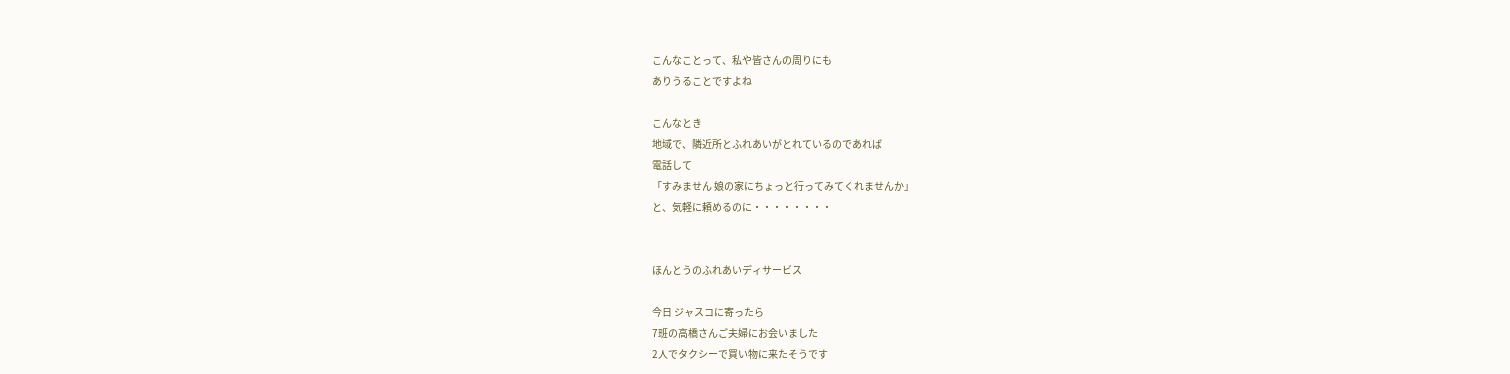こんなことって、私や皆さんの周りにも
ありうることですよね

こんなとき
地域で、隣近所とふれあいがとれているのであれば
電話して
「すみません 娘の家にちょっと行ってみてくれませんか」
と、気軽に頼めるのに・・・・・・・・


ほんとうのふれあいディサービス

今日 ジャスコに寄ったら
7班の高橋さんご夫婦にお会いました
2人でタクシーで買い物に来たそうです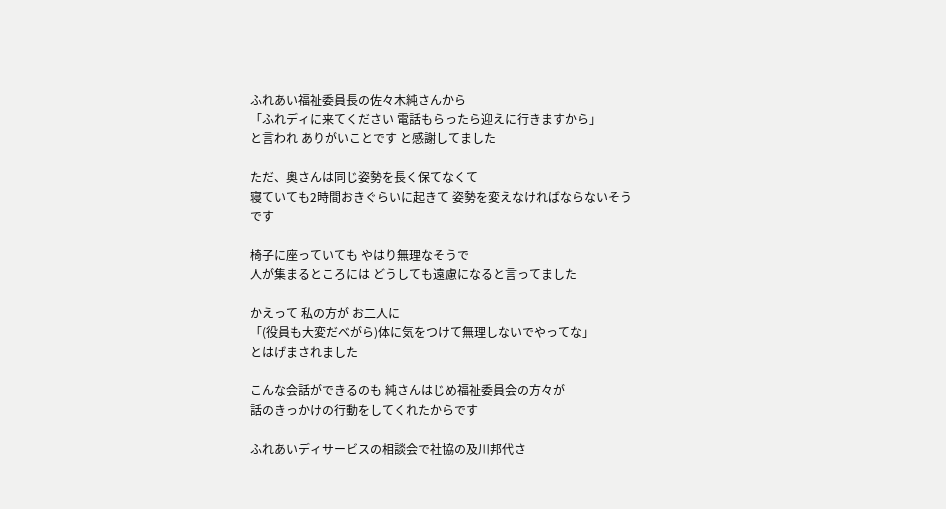ふれあい福祉委員長の佐々木純さんから
「ふれディに来てください 電話もらったら迎えに行きますから」
と言われ ありがいことです と感謝してました

ただ、奥さんは同じ姿勢を長く保てなくて
寝ていても2時間おきぐらいに起きて 姿勢を変えなければならないそうです

椅子に座っていても やはり無理なそうで
人が集まるところには どうしても遠慮になると言ってました

かえって 私の方が お二人に
「(役員も大変だべがら)体に気をつけて無理しないでやってな」
とはげまされました

こんな会話ができるのも 純さんはじめ福祉委員会の方々が
話のきっかけの行動をしてくれたからです

ふれあいディサービスの相談会で社協の及川邦代さ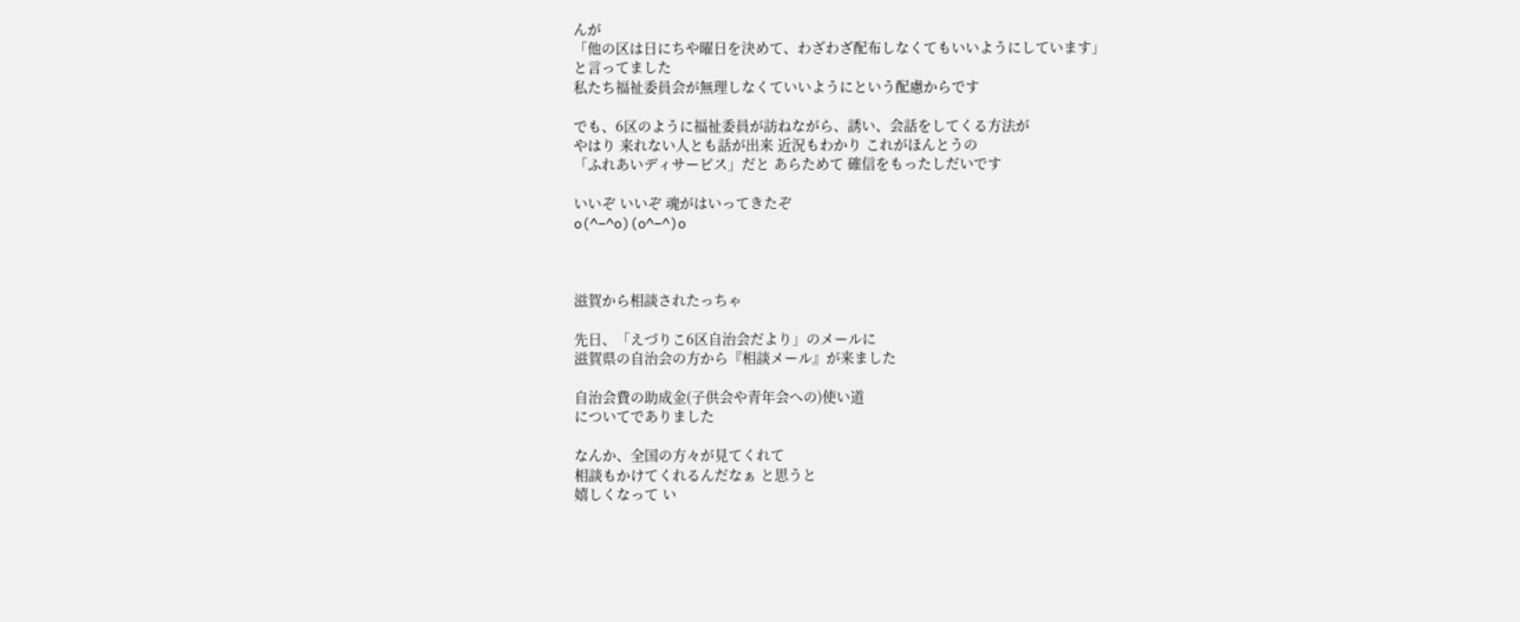んが
「他の区は日にちや曜日を決めて、わざわざ配布しなくてもいいようにしています」
と言ってました
私たち福祉委員会が無理しなくていいようにという配慮からです

でも、6区のように福祉委員が訪ねながら、誘い、会話をしてくる方法が
やはり 来れない人とも話が出来 近況もわかり これがほんとうの
「ふれあいディサービス」だと あらためて 確信をもったしだいです

いいぞ いいぞ 魂がはいってきたぞ
o(^−^o)(o^−^)o



滋賀から相談されたっちゃ

先日、「えづりこ6区自治会だより」のメールに
滋賀県の自治会の方から『相談メール』が来ました

自治会費の助成金(子供会や青年会への)使い道
についてでありました

なんか、全国の方々が見てくれて
相談もかけてくれるんだなぁ と思うと
嬉しくなって い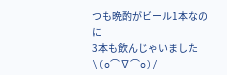つも晩酌がビール1本なのに
3本も飲んじゃいました \(o⌒∇⌒o)/